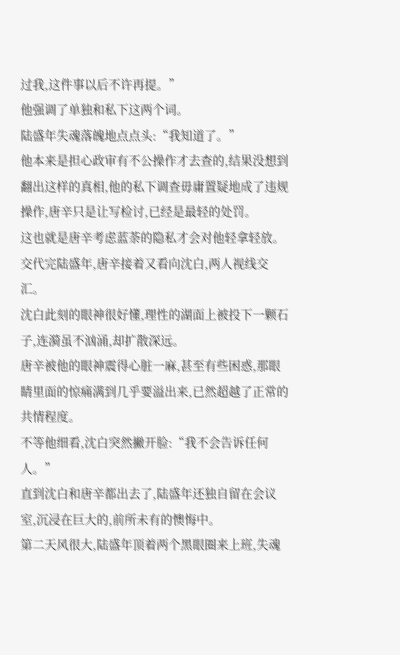过我,这件事以后不许再提。”
他强调了单独和私下这两个词。
陆盛年失魂落魄地点点头:“我知道了。”
他本来是担心政审有不公操作才去查的,结果没想到翻出这样的真相,他的私下调查毋庸置疑地成了违规操作,唐辛只是让写检讨,已经是最轻的处罚。
这也就是唐辛考虑蓝荼的隐私才会对他轻拿轻放。
交代完陆盛年,唐辛接着又看向沈白,两人视线交汇。
沈白此刻的眼神很好懂,理性的湖面上被投下一颗石子,连漪虽不汹涌,却扩散深远。
唐辛被他的眼神震得心脏一麻,甚至有些困惑,那眼睛里面的惊痛满到几乎要溢出来,已然超越了正常的共情程度。
不等他细看,沈白突然撇开脸:“我不会告诉任何人。”
直到沈白和唐辛都出去了,陆盛年还独自留在会议室,沉浸在巨大的,前所未有的懊悔中。
第二天风很大,陆盛年顶着两个黑眼圈来上班,失魂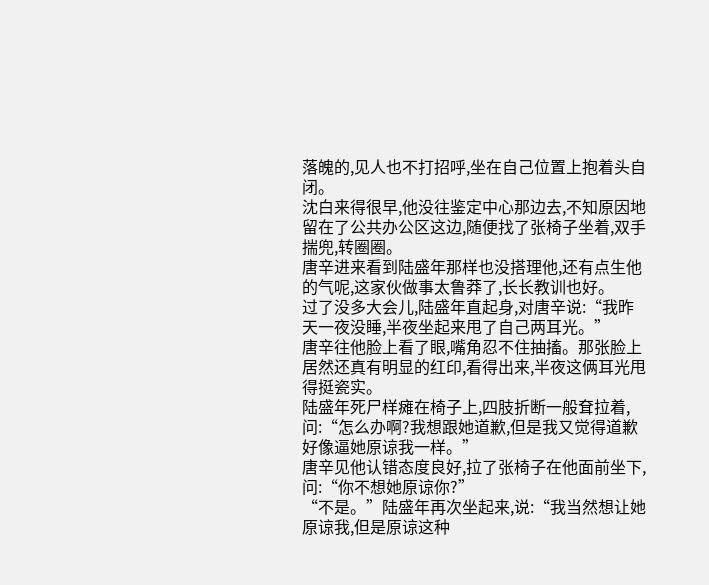落魄的,见人也不打招呼,坐在自己位置上抱着头自闭。
沈白来得很早,他没往鉴定中心那边去,不知原因地留在了公共办公区这边,随便找了张椅子坐着,双手揣兜,转圈圈。
唐辛进来看到陆盛年那样也没搭理他,还有点生他的气呢,这家伙做事太鲁莽了,长长教训也好。
过了没多大会儿,陆盛年直起身,对唐辛说:“我昨天一夜没睡,半夜坐起来甩了自己两耳光。”
唐辛往他脸上看了眼,嘴角忍不住抽搐。那张脸上居然还真有明显的红印,看得出来,半夜这俩耳光甩得挺瓷实。
陆盛年死尸样瘫在椅子上,四肢折断一般耷拉着,问:“怎么办啊?我想跟她道歉,但是我又觉得道歉好像逼她原谅我一样。”
唐辛见他认错态度良好,拉了张椅子在他面前坐下,问:“你不想她原谅你?”
“不是。”陆盛年再次坐起来,说:“我当然想让她原谅我,但是原谅这种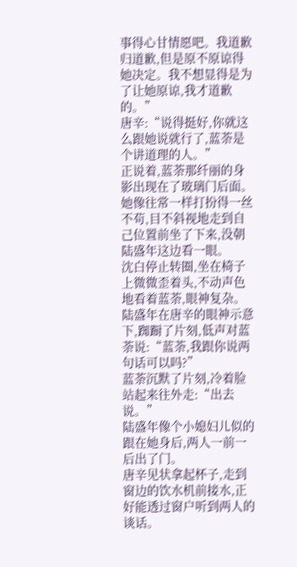事得心甘情愿吧。我道歉归道歉,但是原不原谅得她决定。我不想显得是为了让她原谅,我才道歉的。”
唐辛:“说得挺好,你就这么跟她说就行了,蓝荼是个讲道理的人。”
正说着,蓝荼那纤丽的身影出现在了玻璃门后面。她像往常一样打扮得一丝不苟,目不斜视地走到自己位置前坐了下来,没朝陆盛年这边看一眼。
沈白停止转圈,坐在椅子上微微歪着头,不动声色地看着蓝荼,眼神复杂。
陆盛年在唐辛的眼神示意下,踟蹰了片刻,低声对蓝荼说:“蓝荼,我跟你说两句话可以吗?”
蓝荼沉默了片刻,冷着脸站起来往外走:“出去说。”
陆盛年像个小媳妇儿似的跟在她身后,两人一前一后出了门。
唐辛见状拿起杯子,走到窗边的饮水机前接水,正好能透过窗户听到两人的谈话。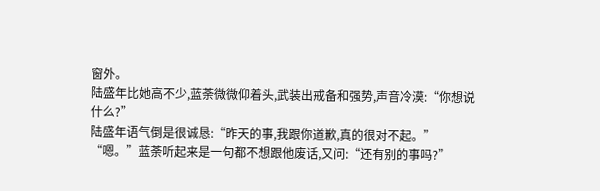窗外。
陆盛年比她高不少,蓝荼微微仰着头,武装出戒备和强势,声音冷漠:“你想说什么?”
陆盛年语气倒是很诚恳:“昨天的事,我跟你道歉,真的很对不起。”
“嗯。”蓝荼听起来是一句都不想跟他废话,又问:“还有别的事吗?”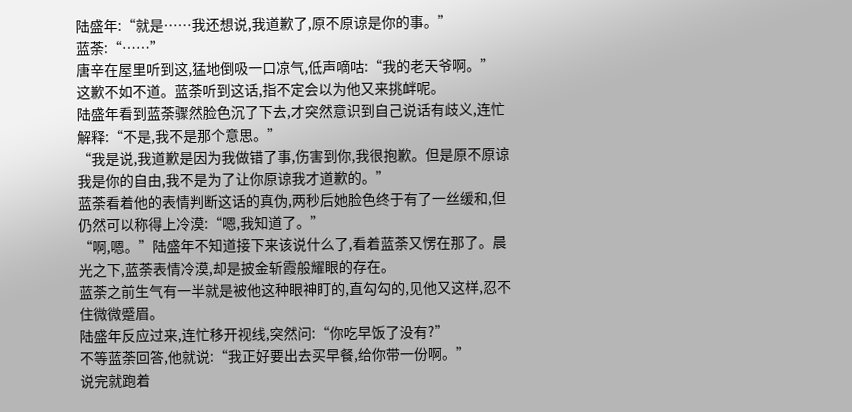陆盛年:“就是……我还想说,我道歉了,原不原谅是你的事。”
蓝荼:“……”
唐辛在屋里听到这,猛地倒吸一口凉气,低声嘀咕:“我的老天爷啊。”
这歉不如不道。蓝荼听到这话,指不定会以为他又来挑衅呢。
陆盛年看到蓝荼骤然脸色沉了下去,才突然意识到自己说话有歧义,连忙解释:“不是,我不是那个意思。”
“我是说,我道歉是因为我做错了事,伤害到你,我很抱歉。但是原不原谅我是你的自由,我不是为了让你原谅我才道歉的。”
蓝荼看着他的表情判断这话的真伪,两秒后她脸色终于有了一丝缓和,但仍然可以称得上冷漠:“嗯,我知道了。”
“啊,嗯。”陆盛年不知道接下来该说什么了,看着蓝荼又愣在那了。晨光之下,蓝荼表情冷漠,却是披金斩霞般耀眼的存在。
蓝荼之前生气有一半就是被他这种眼神盯的,直勾勾的,见他又这样,忍不住微微蹙眉。
陆盛年反应过来,连忙移开视线,突然问:“你吃早饭了没有?”
不等蓝荼回答,他就说:“我正好要出去买早餐,给你带一份啊。”
说完就跑着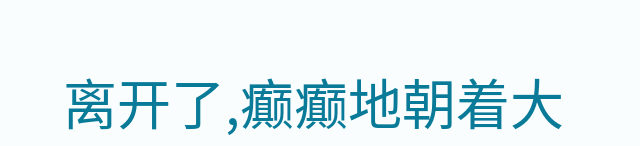离开了,癫癫地朝着大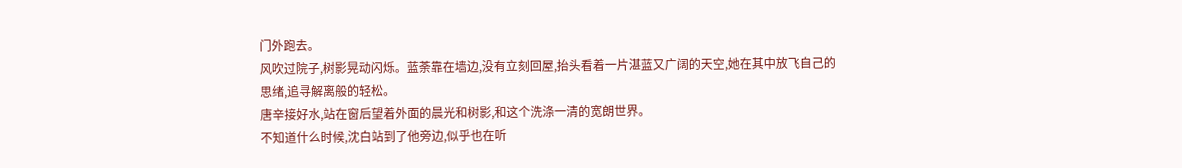门外跑去。
风吹过院子,树影晃动闪烁。蓝荼靠在墙边,没有立刻回屋,抬头看着一片湛蓝又广阔的天空,她在其中放飞自己的思绪,追寻解离般的轻松。
唐辛接好水,站在窗后望着外面的晨光和树影,和这个洗涤一清的宽朗世界。
不知道什么时候,沈白站到了他旁边,似乎也在听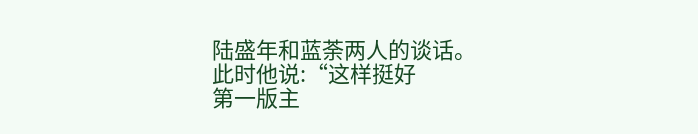陆盛年和蓝荼两人的谈话。
此时他说:“这样挺好
第一版主